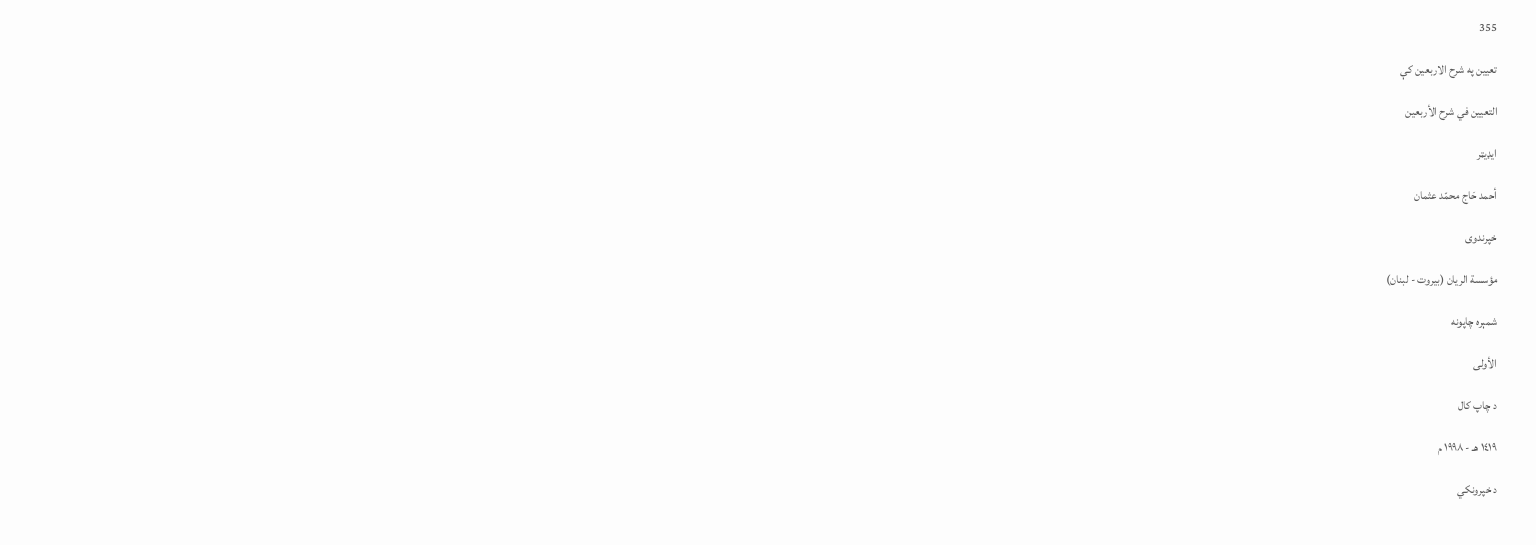355

تعيین په شرح الاربعین کې

التعيين في شرح الأربعين

ایډیټر

أحمد حَاج محمّد عثمان

خپرندوی

مؤسسة الريان (بيروت - لبنان)

شمېره چاپونه

الأولى

د چاپ کال

١٤١٩ هـ - ١٩٩٨ م

د خپرونکي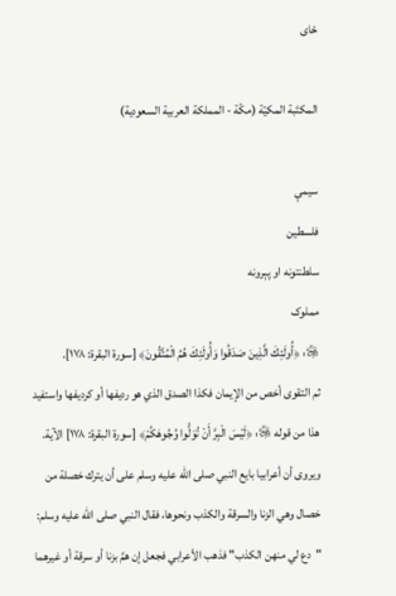ځای

المكتَبة المكيّة (مكّة - المملكة العربية السعودية)

سیمې
فلسطين
سلطنتونه او پېرونه
مملوک
﷿: ﴿أُولَئِكَ الَّذِينَ صَدَقُوا وَأُولَئِكَ هُمُ الْمُتَّقُونَ﴾ [سورة البقرة: ١٧٨].
ثم التقوى أخص من الإيمان فكذا الصدق الذي هو رديفها أو كرديفها واستفيد هذا من قوله ﷿: ﴿لَيْسَ الْبِرَّ أَنْ تُوَلُّوا وُجُوهَكُمْ﴾ [سورة البقرة: ١٧٨] الآية.
ويروى أن أعرابيا بايع النبي صلى الله عليه وسلم على أن يترك خصلة من خصال وهي الزنا والسرقة والكذب ونحوها، فقال النبي صلى الله عليه وسلم: "دع لي منهن الكذب" فذهب الأعرابي فجعل إن همَّ بزنا أو سرقة أو غيرهما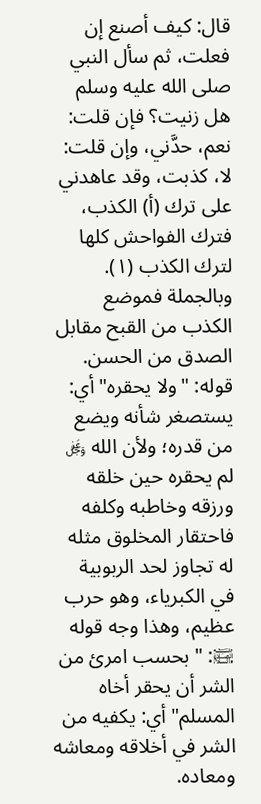قال: كيف أصنع إن فعلت، ثم سأل النبي صلى الله عليه وسلم هل زنيت؟ فإن قلت: نعم، حدَّني، وإن قلت: لا، كذبت، وقد عاهدني على ترك (أ) الكذب، فترك الفواحش كلها لترك الكذب (١).
وبالجملة فموضع الكذب من القبح مقابل الصدق من الحسن.
قوله: "ولا يحقره" أي: يستصغر شأنه ويضع من قدره؛ ولأن الله ﷿ لم يحقره حين خلقه ورزقه وخاطبه وكلفه فاحتقار المخلوق مثله له تجاوز لحد الربوبية في الكبرياء، وهو حرب عظيم، وهذا وجه قوله ﵊: "بحسب امرئ من الشر أن يحقر أخاه المسلم" أي: يكفيه من الشر في أخلاقه ومعاشه ومعاده.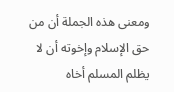ومعنى هذه الجملة أن من حق الإسلام وإخوته أن لا يظلم المسلم أخاه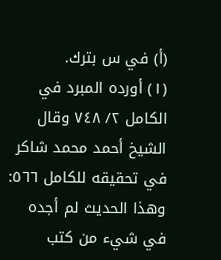(أ) في س بترك.
(١) أورده المبرد في الكامل ٢/ ٧٤٨ وقال الشيخ أحمد محمد شاكر في تحقيقه للكامل ٥٦٦: وهذا الحديث لم أجده في شيء من كتب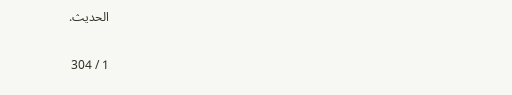الحديث.

1 / 304